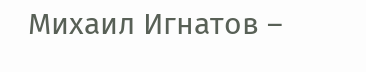Михаил Игнатов –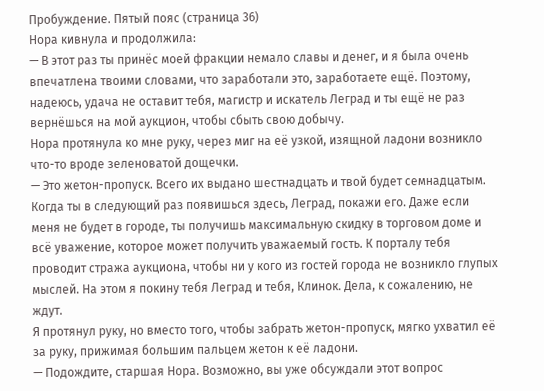Пробуждение. Пятый пояс (страница 36)
Нора кивнула и продолжила:
— В этот раз ты принёс моей фракции немало славы и денег, и я была очень впечатлена твоими словами, что заработали это, заработаете ещё. Поэтому, надеюсь, удача не оставит тебя, магистр и искатель Леград и ты ещё не раз вернёшься на мой аукцион, чтобы сбыть свою добычу.
Нора протянула ко мне руку, через миг на её узкой, изящной ладони возникло что-то вроде зеленоватой дощечки.
— Это жетон-пропуск. Всего их выдано шестнадцать и твой будет семнадцатым. Когда ты в следующий раз появишься здесь, Леград, покажи его. Даже если меня не будет в городе, ты получишь максимальную скидку в торговом доме и всё уважение, которое может получить уважаемый гость. К порталу тебя проводит стража аукциона, чтобы ни у кого из гостей города не возникло глупых мыслей. На этом я покину тебя Леград и тебя, Клинок. Дела, к сожалению, не ждут.
Я протянул руку, но вместо того, чтобы забрать жетон-пропуск, мягко ухватил её за руку, прижимая большим пальцем жетон к её ладони.
— Подождите, старшая Нора. Возможно, вы уже обсуждали этот вопрос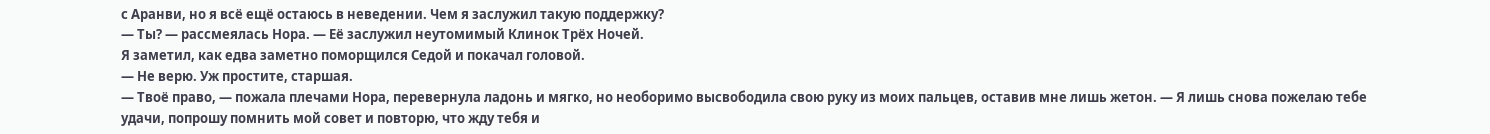с Аранви, но я всё ещё остаюсь в неведении. Чем я заслужил такую поддержку?
— Ты? — рассмеялась Нора. — Её заслужил неутомимый Клинок Трёх Ночей.
Я заметил, как едва заметно поморщился Седой и покачал головой.
— Не верю. Уж простите, старшая.
— Твоё право, — пожала плечами Нора, перевернула ладонь и мягко, но необоримо высвободила свою руку из моих пальцев, оставив мне лишь жетон. — Я лишь снова пожелаю тебе удачи, попрошу помнить мой совет и повторю, что жду тебя и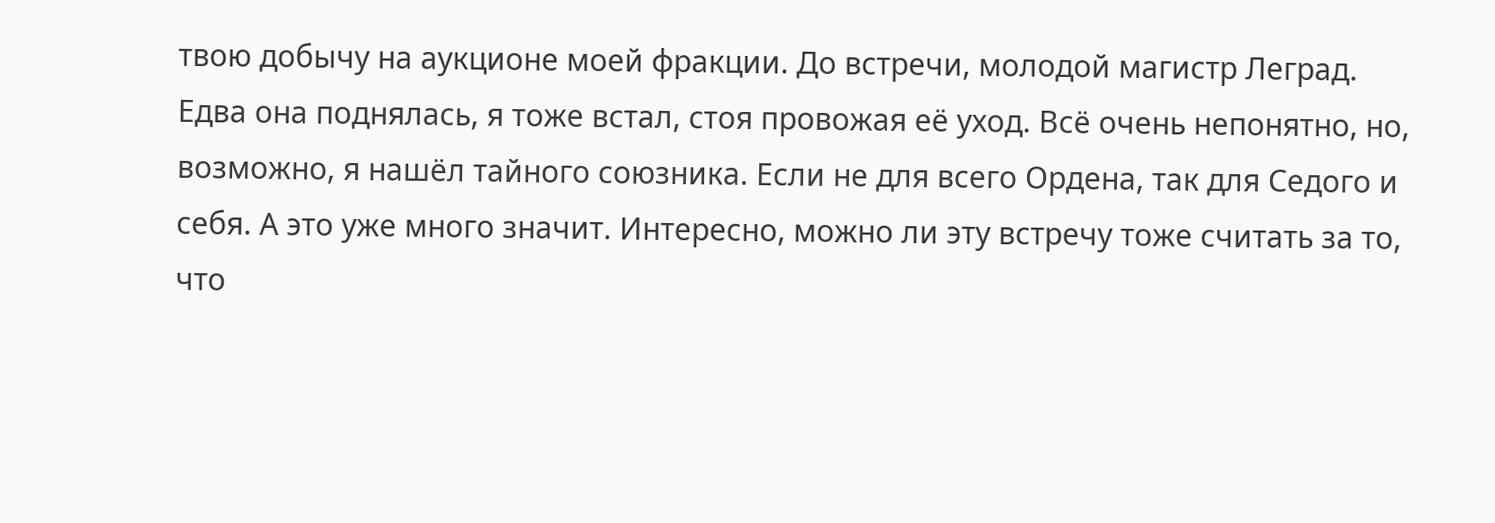твою добычу на аукционе моей фракции. До встречи, молодой магистр Леград.
Едва она поднялась, я тоже встал, стоя провожая её уход. Всё очень непонятно, но, возможно, я нашёл тайного союзника. Если не для всего Ордена, так для Седого и себя. А это уже много значит. Интересно, можно ли эту встречу тоже считать за то, что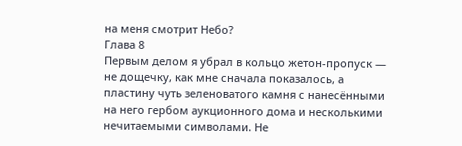на меня смотрит Небо?
Глава 8
Первым делом я убрал в кольцо жетон-пропуск — не дощечку, как мне сначала показалось, а пластину чуть зеленоватого камня с нанесёнными на него гербом аукционного дома и несколькими нечитаемыми символами. Не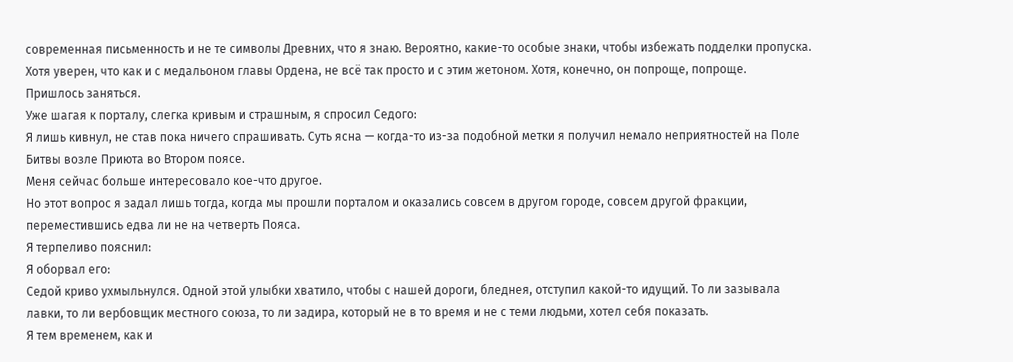современная письменность и не те символы Древних, что я знаю. Вероятно, какие-то особые знаки, чтобы избежать подделки пропуска. Хотя уверен, что как и с медальоном главы Ордена, не всё так просто и с этим жетоном. Хотя, конечно, он попроще, попроще.
Пришлось заняться.
Уже шагая к порталу, слегка кривым и страшным, я спросил Седого:
Я лишь кивнул, не став пока ничего спрашивать. Суть ясна — когда-то из-за подобной метки я получил немало неприятностей на Поле Битвы возле Приюта во Втором поясе.
Меня сейчас больше интересовало кое-что другое.
Но этот вопрос я задал лишь тогда, когда мы прошли порталом и оказались совсем в другом городе, совсем другой фракции, переместившись едва ли не на четверть Пояса.
Я терпеливо пояснил:
Я оборвал его:
Седой криво ухмыльнулся. Одной этой улыбки хватило, чтобы с нашей дороги, бледнея, отступил какой-то идущий. То ли зазывала лавки, то ли вербовщик местного союза, то ли задира, который не в то время и не с теми людьми, хотел себя показать.
Я тем временем, как и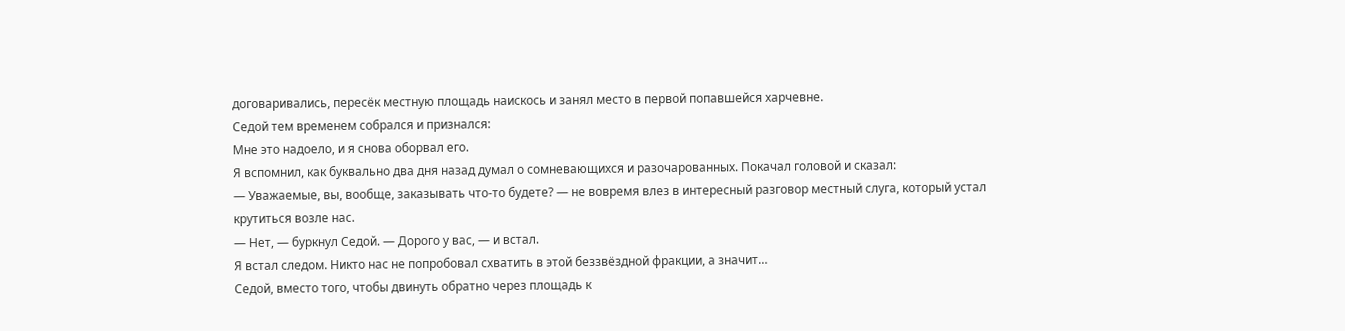договаривались, пересёк местную площадь наискось и занял место в первой попавшейся харчевне.
Седой тем временем собрался и признался:
Мне это надоело, и я снова оборвал его.
Я вспомнил, как буквально два дня назад думал о сомневающихся и разочарованных. Покачал головой и сказал:
— Уважаемые, вы, вообще, заказывать что-то будете? — не вовремя влез в интересный разговор местный слуга, который устал крутиться возле нас.
— Нет, — буркнул Седой. — Дорого у вас, — и встал.
Я встал следом. Никто нас не попробовал схватить в этой беззвёздной фракции, а значит…
Седой, вместо того, чтобы двинуть обратно через площадь к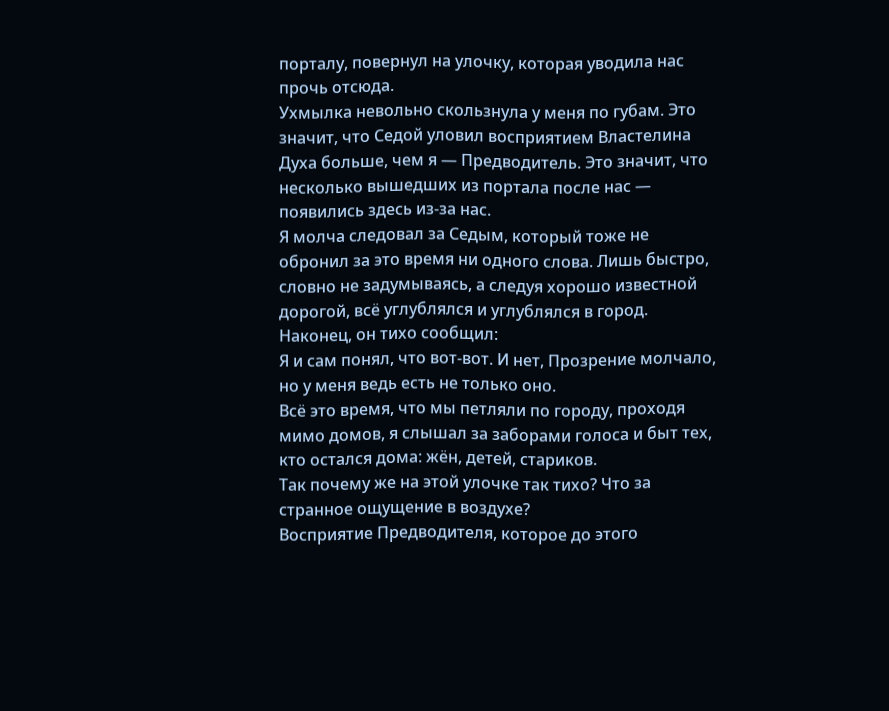порталу, повернул на улочку, которая уводила нас прочь отсюда.
Ухмылка невольно скользнула у меня по губам. Это значит, что Седой уловил восприятием Властелина Духа больше, чем я — Предводитель. Это значит, что несколько вышедших из портала после нас — появились здесь из-за нас.
Я молча следовал за Седым, который тоже не обронил за это время ни одного слова. Лишь быстро, словно не задумываясь, а следуя хорошо известной дорогой, всё углублялся и углублялся в город.
Наконец, он тихо сообщил:
Я и сам понял, что вот-вот. И нет, Прозрение молчало, но у меня ведь есть не только оно.
Всё это время, что мы петляли по городу, проходя мимо домов, я слышал за заборами голоса и быт тех, кто остался дома: жён, детей, стариков.
Так почему же на этой улочке так тихо? Что за странное ощущение в воздухе?
Восприятие Предводителя, которое до этого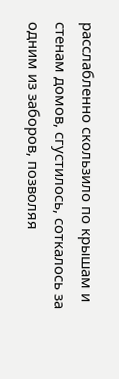расслабленно скользило по крышам и стенам домов, сгустилось, соткалось за одним из заборов, позволяя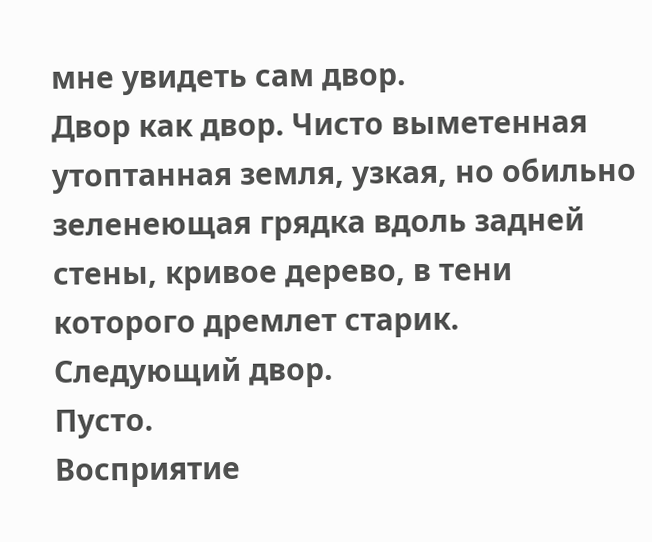мне увидеть сам двор.
Двор как двор. Чисто выметенная утоптанная земля, узкая, но обильно зеленеющая грядка вдоль задней стены, кривое дерево, в тени которого дремлет старик.
Следующий двор.
Пусто.
Восприятие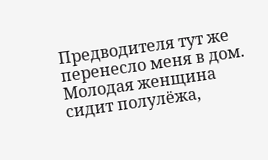Предводителя тут же перенесло меня в дом. Молодая женщина сидит полулёжа,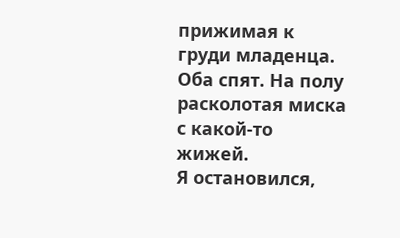прижимая к груди младенца. Оба спят. На полу расколотая миска с какой-то жижей.
Я остановился,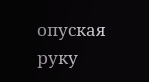опуская руку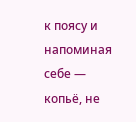к поясу и напоминая себе — копьё, не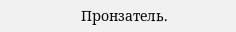Пронзатель.